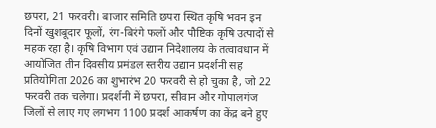छपरा, 21 फरवरी। बाजार समिति छपरा स्थित कृषि भवन इन दिनों खुशबूदार फूलों, रंग-बिरंगे फलों और पौष्टिक कृषि उत्पादों से महक रहा है। कृषि विभाग एवं उद्यान निदेशालय के तत्वावधान में आयोजित तीन दिवसीय प्रमंडल स्तरीय उद्यान प्रदर्शनी सह प्रतियोगिता 2026 का शुभारंभ 20 फरवरी से हो चुका है, जो 22 फरवरी तक चलेगा। प्रदर्शनी में छपरा, सीवान और गोपालगंज जिलों से लाए गए लगभग 1100 प्रदर्श आकर्षण का केंद्र बने हुए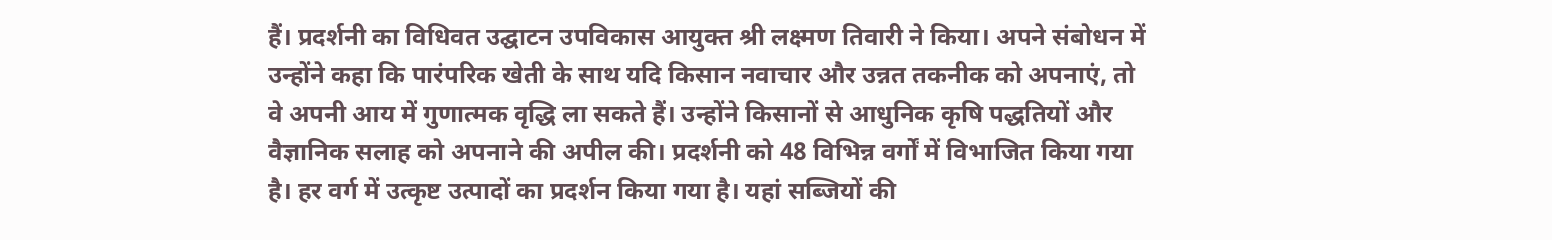हैं। प्रदर्शनी का विधिवत उद्घाटन उपविकास आयुक्त श्री लक्ष्मण तिवारी ने किया। अपने संबोधन में उन्होंने कहा कि पारंपरिक खेती के साथ यदि किसान नवाचार और उन्नत तकनीक को अपनाएं, तो वे अपनी आय में गुणात्मक वृद्धि ला सकते हैं। उन्होंने किसानों से आधुनिक कृषि पद्धतियों और वैज्ञानिक सलाह को अपनाने की अपील की। प्रदर्शनी को 48 विभिन्न वर्गों में विभाजित किया गया है। हर वर्ग में उत्कृष्ट उत्पादों का प्रदर्शन किया गया है। यहां सब्जियों की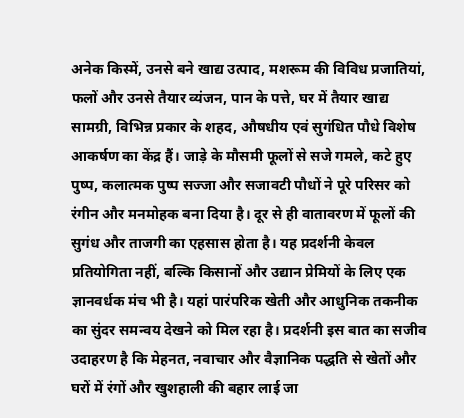अनेक किस्में, उनसे बने खाद्य उत्पाद, मशरूम की विविध प्रजातियां, फलों और उनसे तैयार व्यंजन, पान के पत्ते, घर में तैयार खाद्य सामग्री, विभिन्न प्रकार के शहद, औषधीय एवं सुगंधित पौधे विशेष आकर्षण का केंद्र हैं। जाड़े के मौसमी फूलों से सजे गमले, कटे हुए पुष्प, कलात्मक पुष्प सज्जा और सजावटी पौधों ने पूरे परिसर को रंगीन और मनमोहक बना दिया है। दूर से ही वातावरण में फूलों की सुगंध और ताजगी का एहसास होता है। यह प्रदर्शनी केवल प्रतियोगिता नहीं, बल्कि किसानों और उद्यान प्रेमियों के लिए एक ज्ञानवर्धक मंच भी है। यहां पारंपरिक खेती और आधुनिक तकनीक का सुंदर समन्वय देखने को मिल रहा है। प्रदर्शनी इस बात का सजीव उदाहरण है कि मेहनत, नवाचार और वैज्ञानिक पद्धति से खेतों और घरों में रंगों और खुशहाली की बहार लाई जा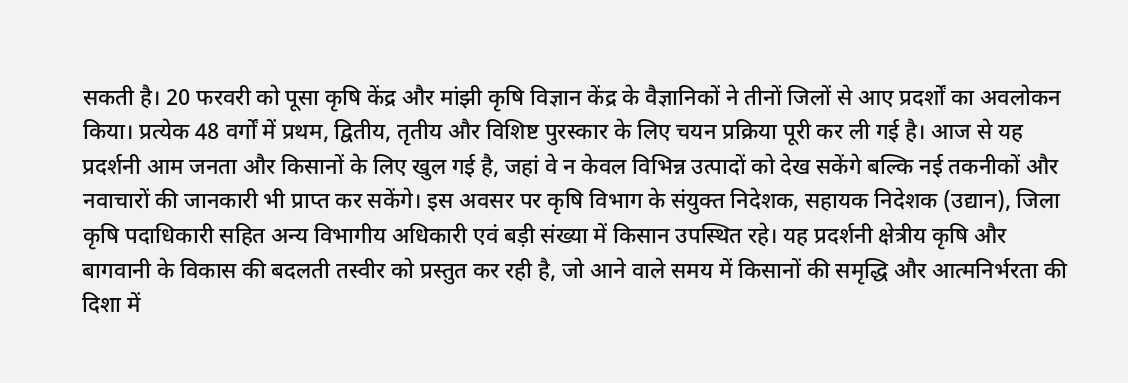सकती है। 20 फरवरी को पूसा कृषि केंद्र और मांझी कृषि विज्ञान केंद्र के वैज्ञानिकों ने तीनों जिलों से आए प्रदर्शों का अवलोकन किया। प्रत्येक 48 वर्गों में प्रथम, द्वितीय, तृतीय और विशिष्ट पुरस्कार के लिए चयन प्रक्रिया पूरी कर ली गई है। आज से यह प्रदर्शनी आम जनता और किसानों के लिए खुल गई है, जहां वे न केवल विभिन्न उत्पादों को देख सकेंगे बल्कि नई तकनीकों और नवाचारों की जानकारी भी प्राप्त कर सकेंगे। इस अवसर पर कृषि विभाग के संयुक्त निदेशक, सहायक निदेशक (उद्यान), जिला कृषि पदाधिकारी सहित अन्य विभागीय अधिकारी एवं बड़ी संख्या में किसान उपस्थित रहे। यह प्रदर्शनी क्षेत्रीय कृषि और बागवानी के विकास की बदलती तस्वीर को प्रस्तुत कर रही है, जो आने वाले समय में किसानों की समृद्धि और आत्मनिर्भरता की दिशा में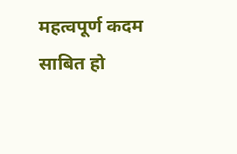महत्वपूर्ण कदम साबित हो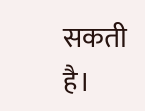सकती है।